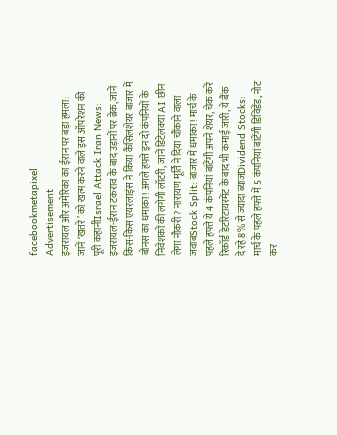facebookmetapixel
Advertisement
इजरायल और अमेरिका का ईरान पर बड़ा हमला: जानें ‘खतरे’ को खत्म करने वाले इस ऑपरेशन की पूरी कहानीIsrael Attack Iran News: इजरायल-ईरान टकराव के बाद उड़ानों पर ब्रेक, जानें किस-किस एयरलाइंस ने किया कैंसिलशेयर बाजार में बोनस का धमाका! अगले हफ्ते इन दो कंपनियों के निवेशकों की लगेगी लॉटरी, जानें डिटेलक्या AI छीन लेगा नौकरी? नारायण मूर्ति ने दिया चौंकाने वाला जवाबStock Split: बाजार में धमाका! मार्च के पहले हफ्ते ये 4 कंपनियां बांटेंगी अपने शेयर, चेक करें रिकॉर्ड डेटरिटायरमेंट के बाद भी कमाई जारी, ये बैंक दे रहे 8% से ज्यादा ब्याजDividend Stocks: मार्च के पहले हफ्ते में 5 कंपनियां बांटेंगी डिविडेंड, नोट कर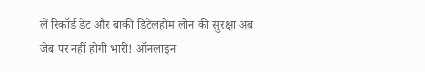लें रिकॉर्ड डेट और बाकी डिटेलहोम लोन की सुरक्षा अब जेब पर नहीं होगी भारी! ऑनलाइन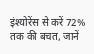इंश्योरेंस से करें 72% तक की बचत, जानें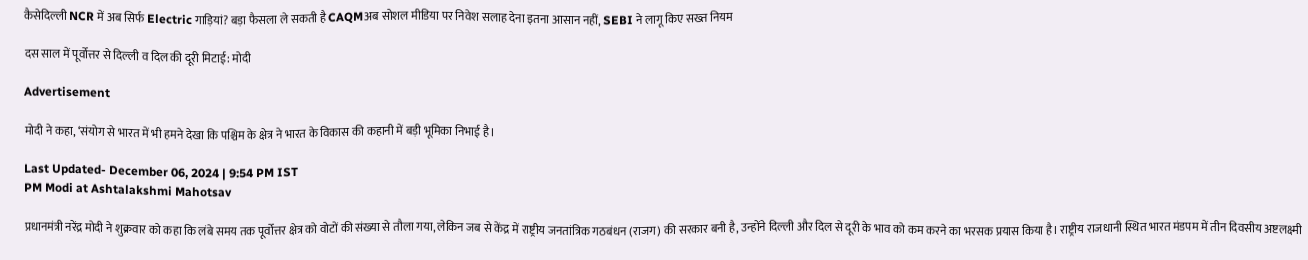कैसेदिल्ली NCR में अब सिर्फ Electric गाड़ियां? बड़ा फैसला ले सकती है CAQMअब सोशल मीडिया पर निवेश सलाह देना इतना आसान नहीं, SEBI ने लागू किए सख्त नियम

दस साल में पूर्वोत्तर से दिल्ली व दिल की दूरी मिटाई: मोदी

Advertisement

मोदी ने कहा, ‘संयोग से भारत में भी हमने देखा कि पश्चिम के क्षेत्र ने भारत के विकास की कहानी में बड़ी भूमिका निभाई है।

Last Updated- December 06, 2024 | 9:54 PM IST
PM Modi at Ashtalakshmi Mahotsav

प्रधानमंत्री नरेंद्र मोदी ने शुक्रवार को कहा कि लंबे समय तक पूर्वोत्तर क्षेत्र को वोटों की संख्या से तौला गया, लेकिन जब से केंद्र में राष्ट्रीय जनतांत्रिक गठबंधन (राजग) की सरकार बनी है, उन्होंने दिल्ली और दिल से दूरी के भाव को कम करने का भरसक प्रयास किया है। राष्ट्रीय राजधानी स्थित भारत मंडपम में तीन दिवसीय अष्टलक्ष्मी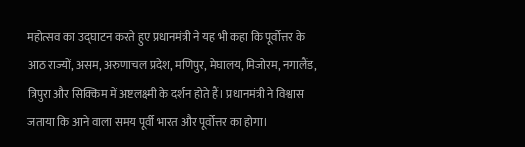महोत्सव का उद्घाटन करते हुए प्रधानमंत्री ने यह भी कहा कि पूर्वोत्तर के आठ राज्यों, असम, अरुणाचल प्रदेश, मणिपुर, मेघालय, मिजोरम, नगालैंड, त्रिपुरा और सिक्किम में अष्टलक्ष्मी के दर्शन होते हैं। प्रधानमंत्री ने विश्वास जताया कि आने वाला समय पूर्वी भारत और पूर्वोत्तर का होगा।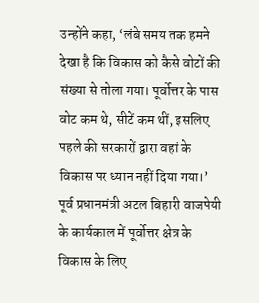उन्होंने कहा, ‘लंबे समय तक हमने देखा है कि विकास को कैसे वोटों की संख्या से तोला गया। पूर्वोत्तर के पास वोट कम थे, सीटें कम थीं, इसलिए पहले की सरकारों द्वारा वहां के विकास पर ध्यान नहीं दिया गया।’ पूर्व प्रधानमंत्री अटल बिहारी वाजपेयी के कार्यकाल में पूर्वोत्तर क्षेत्र के विकास के लिए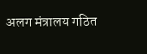अलग मंत्रालय गठित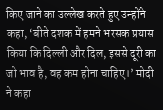किए जाने का उल्लेख करते हुए उन्होंने कहा, ‘बीते दशक में हमने भरसक प्रयास किया कि दिल्ली और दिल, इससे दूरी का जो भाव है, वह कम होना चाहिए।’ मोदी ने कहा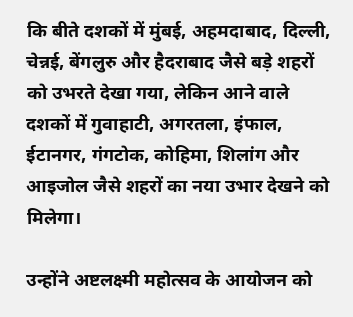कि बीते दशकों में मुंबई, अहमदाबाद, दिल्ली, चेन्नई, बेंगलुरु और हैदराबाद जैसे बड़े शहरों को उभरते देखा गया, लेकिन आने वाले दशकों में गुवाहाटी, अगरतला, इंफाल, ईटानगर, गंगटोक, कोहिमा, शिलांग और आइजोल जैसे शहरों का नया उभार देखने को मिलेगा।

उन्होंने अष्टलक्ष्मी महोत्सव के आयोजन को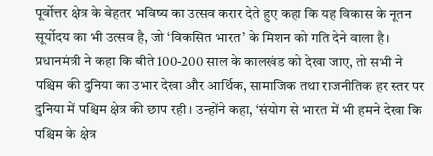पूर्वोत्तर क्षेत्र के बेहतर भविष्य का उत्सव करार देते हुए कहा कि यह विकास के नूतन सूर्योदय का भी उत्सव है, जो ‘विकसित भारत’ के मिशन को गति देने वाला है। प्रधानमंत्री ने कहा कि बीते 100-200 साल के कालखंड को देखा जाए, तो सभी ने पश्चिम की दुनिया का उभार देखा और आर्थिक, सामाजिक तथा राजनीतिक हर स्तर पर दुनिया में पश्चिम क्षेत्र की छाप रही। उन्होंने कहा, ‘संयोग से भारत में भी हमने देखा कि पश्चिम के क्षेत्र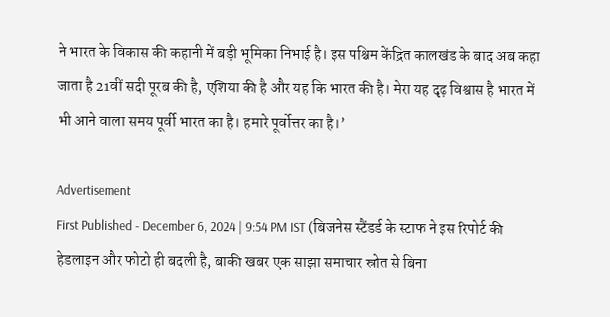ने भारत के विकास की कहानी में बड़ी भूमिका निभाई है। इस पश्चिम केंद्रित कालखंड के बाद अब कहा जाता है 21वीं सदी पूरब की है, एशिया की है और यह कि भारत की है। मेरा यह दृढ़ विश्वास है भारत में भी आने वाला समय पूर्वी भारत का है। हमारे पूर्वोत्तर का है।’

Advertisement
First Published - December 6, 2024 | 9:54 PM IST (बिजनेस स्टैंडर्ड के स्टाफ ने इस रिपोर्ट की हेडलाइन और फोटो ही बदली है, बाकी खबर एक साझा समाचार स्रोत से बिना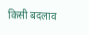किसी बदलाव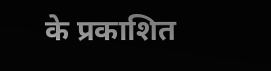के प्रकाशित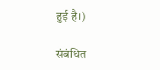हुई है।)

संबंधित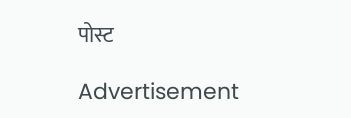पोस्ट

Advertisement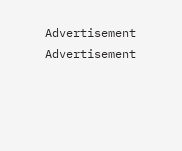Advertisement
Advertisement